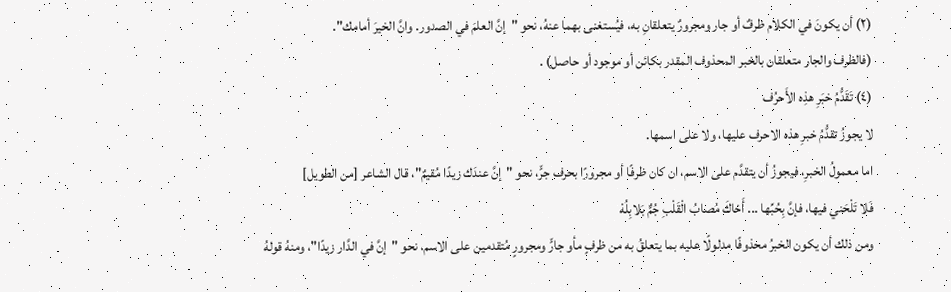(٢) أن يكونَ في الكلام ظرفٌ أو جار ومجرورٌ يتعلقانِ به، فيُستغنى بهما عنهُ، نحو "إنَّ العلمَ في الصدور. وانَّ الخيرَ أمامك".
(فالظرف والجار متعلقان بالخبر المحذوف المقدر بكائن أو موجود أو حاصل) .
(٤) تَقَدُّمُ خبَرِ هذِه الأَحرُف
لا يجوزُ تقدُّمُ خبرِ هذه الاحرف عليها، ولا على اسمها.
اما معمولُ الخبرِ، فيجوزُ أن يتقدَّم على الاسم، ان كان ظرفًا أو مجرورًا بحرف جرٍّ، نحو "إنَّ عندَك زيدًا مُقيمٌ"، قال الشاعر [من الطويل]
فَلا تَلْحَني فيها، فإنَّ بِحُبِّها ... أَخاكَ مُصابُ الْقَلْبِ جُمٌّ بَلابِلُهْ
ومن ذلك أن يكون الخبرُ محذوفًا مدلولًا عليه بما يتعلقُ به من ظرفٍ مأو جارٍّ ومجرورٍ مُتقدمين على الاسم، نحو "إنَّ في الدَّار زيدًا"، ومنهُ قولهُ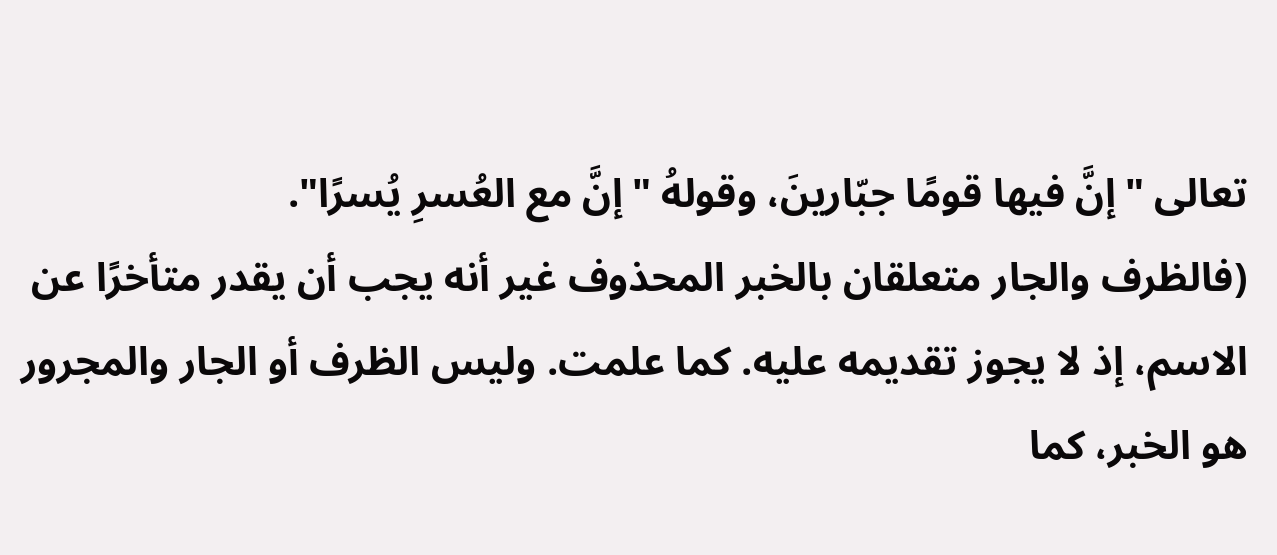تعالى "إنَّ فيها قومًا جبّارينَ، وقولهُ "إنَّ مع العُسرِ يُسرًا".
(فالظرف والجار متعلقان بالخبر المحذوف غير أنه يجب أن يقدر متأخرًا عن الاسم، إذ لا يجوز تقديمه عليه. كما علمت. وليس الظرف أو الجار والمجرور هو الخبر، كما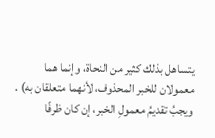يتساهل بذلك كثير من النحاة، وإنما هما معمولان للخبر المحذوف، لأنهما متعلقان به) .
ويجبُ تقديمُ معمولِ الخبر، إن كان ظرفًا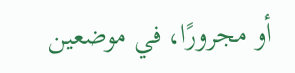أو مجرورًا، في موضعين